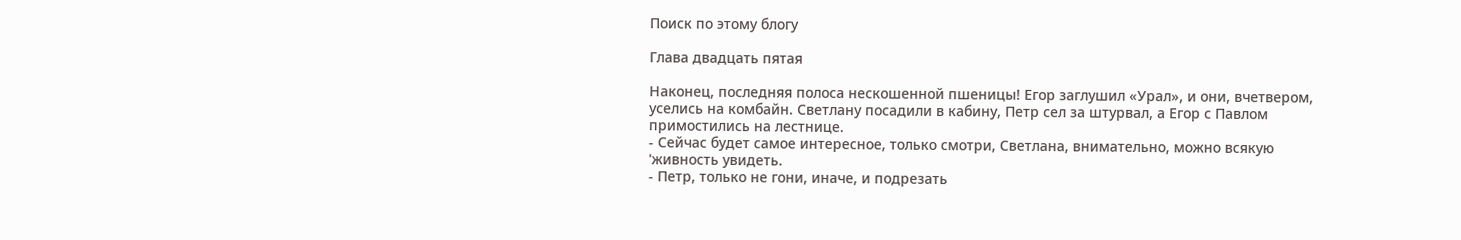Поиск по этому блогу

Глава двадцать пятая

Наконец, последняя полоса нескошенной пшеницы! Егор заглушил «Урал», и они, вчетвером, уселись на комбайн. Светлану посадили в кабину, Петр сел за штурвал, а Егор с Павлом примостились на лестнице.
- Сейчас будет самое интересное, только смотри, Светлана, внимательно, можно всякую 'живность увидеть.
- Петр, только не гони, иначе, и подрезать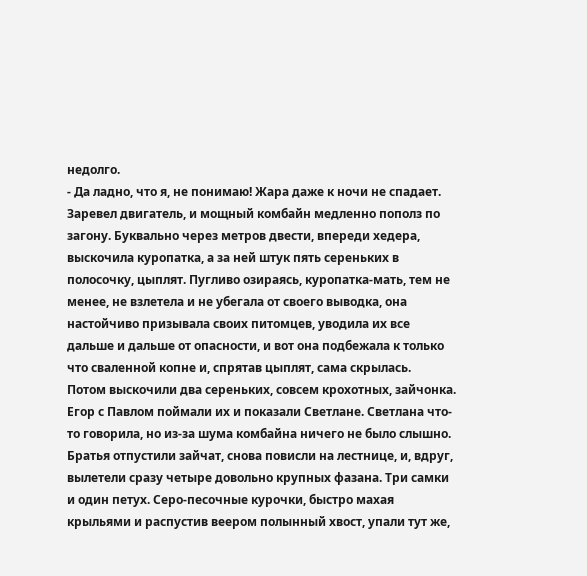недолго.
- Да ладно, что я, не понимаю! Жара даже к ночи не спадает.
Заревел двигатель, и мощный комбайн медленно пополз по загону. Буквально через метров двести, впереди хедера, выскочила куропатка, а за ней штук пять сереньких в полосочку, цыплят. Пугливо озираясь, куропатка-мать, тем не менее, не взлетела и не убегала от своего выводка, она настойчиво призывала своих питомцев, уводила их все дальше и дальше от опасности, и вот она подбежала к только что сваленной копне и, спрятав цыплят, сама скрылась.
Потом выскочили два сереньких, совсем крохотных, зайчонка.
Егор с Павлом поймали их и показали Светлане. Светлана что-то говорила, но из-за шума комбайна ничего не было слышно. Братья отпустили зайчат, снова повисли на лестнице, и, вдруг, вылетели сразу четыре довольно крупных фазана. Три самки и один петух. Серо-песочные курочки, быстро махая крыльями и распустив веером полынный хвост, упали тут же,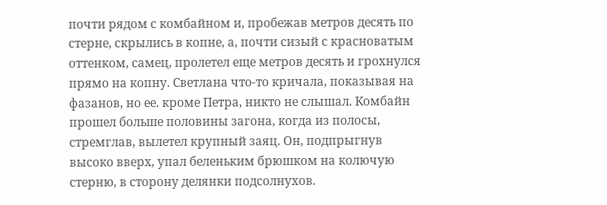почти рядом с комбайном и, пробежав метров десять по стерне, скрылись в копне, а, почти сизый с красноватым оттенком, самец, пролетел еще метров десять и грохнулся прямо на копну. Светлана что-то кричала, показывая на фазанов, но ее. кроме Петра, никто не слышал. Комбайн прошел больше половины загона, когда из полосы, стремглав, вылетел крупный заяц. Он, подпрыгнув высоко вверх, упал беленьким брюшком на колючую стерню, в сторону делянки подсолнухов.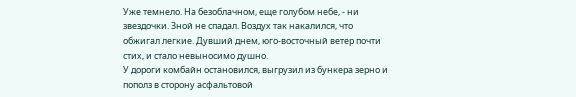Уже темнело. На безоблачном, еще голубом небе, - ни звездочки. Зной не спадал. Воздух так накалился, что обжигал легкие. Дувший днем, юго-восточный ветер почти стих, и стало невыносимо душно.
У дороги комбайн остановился, выгрузил из бункера зерно и пополз в сторону асфальтовой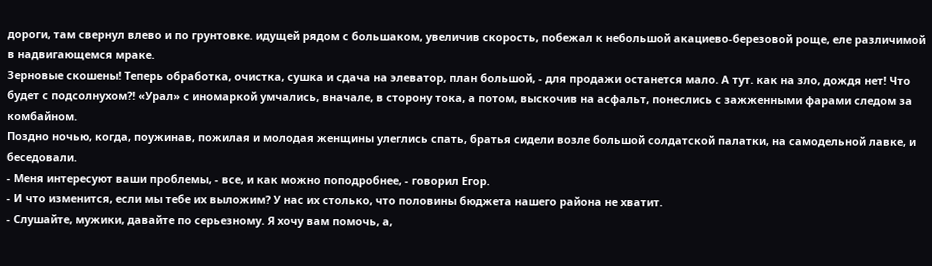дороги, там свернул влево и по грунтовке. идущей рядом с большаком, увеличив скорость, побежал к небольшой акациево-березовой роще, еле различимой в надвигающемся мраке.
Зерновые скошены! Теперь обработка, очистка, сушка и сдача на элеватор, план большой, - для продажи останется мало. А тут. как на зло, дождя нет! Что будет с подсолнухом?! «Урал» с иномаркой умчались, вначале, в сторону тока, а потом, выскочив на асфальт, понеслись с зажженными фарами следом за комбайном.
Поздно ночью, когда, поужинав, пожилая и молодая женщины улеглись спать, братья сидели возле большой солдатской палатки, на самодельной лавке, и беседовали.
- Меня интересуют ваши проблемы, - все, и как можно поподробнее, - говорил Егор.
- И что изменится, если мы тебе их выложим? У нас их столько, что половины бюджета нашего района не хватит.
- Слушайте, мужики, давайте по серьезному. Я хочу вам помочь, а,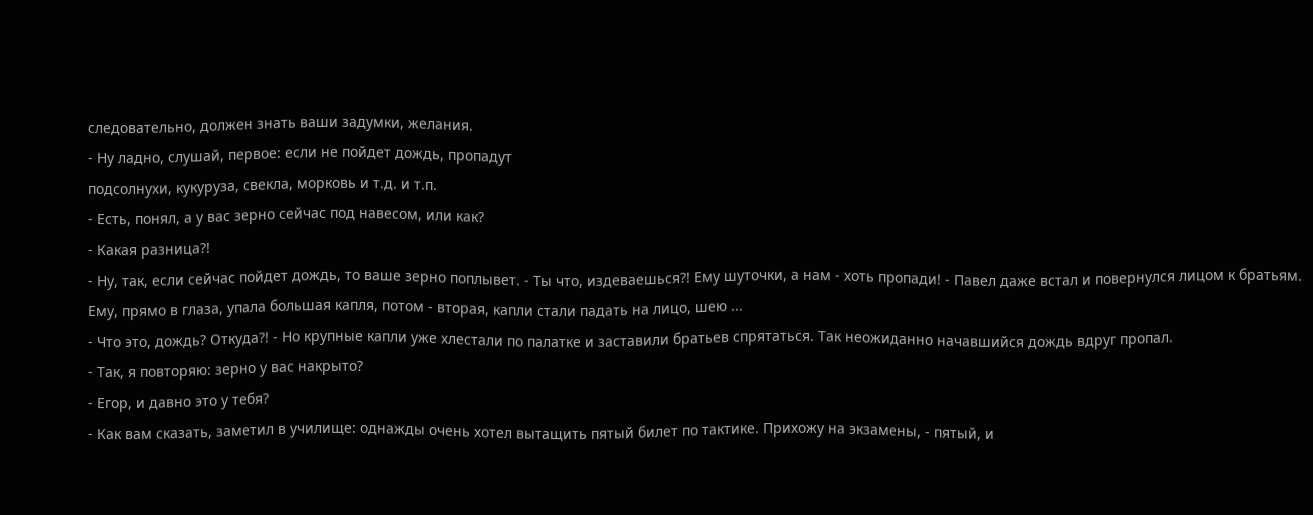следовательно, должен знать ваши задумки, желания.
- Ну ладно, слушай, первое: если не пойдет дождь, пропадут
подсолнухи, кукуруза, свекла, морковь и т.д. и т.п.
- Есть, понял, а у вас зерно сейчас под навесом, или как?
- Какая разница?!
- Ну, так, если сейчас пойдет дождь, то ваше зерно поплывет. - Ты что, издеваешься?! Ему шуточки, а нам - хоть пропади! - Павел даже встал и повернулся лицом к братьям.
Ему, прямо в глаза, упала большая капля, потом - вторая, капли стали падать на лицо, шею ...
- Что это, дождь? Откуда?! - Но крупные капли уже хлестали по палатке и заставили братьев спрятаться. Так неожиданно начавшийся дождь вдруг пропал.
- Так, я повторяю: зерно у вас накрыто?
- Егор, и давно это у тебя?
- Как вам сказать, заметил в училище: однажды очень хотел вытащить пятый билет по тактике. Прихожу на экзамены, - пятый, и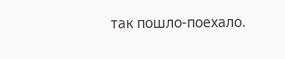так пошло-поехало.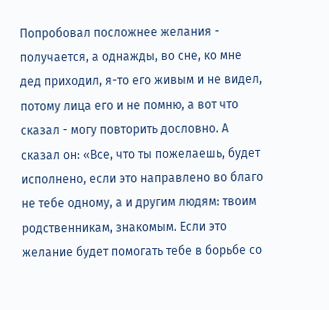Попробовал посложнее желания - получается, а однажды, во сне, ко мне дед приходил, я-то его живым и не видел, потому лица его и не помню, а вот что сказал - могу повторить дословно. А сказал он: «Все, что ты пожелаешь, будет исполнено, если это направлено во благо не тебе одному, а и другим людям: твоим родственникам, знакомым. Если это желание будет помогать тебе в борьбе со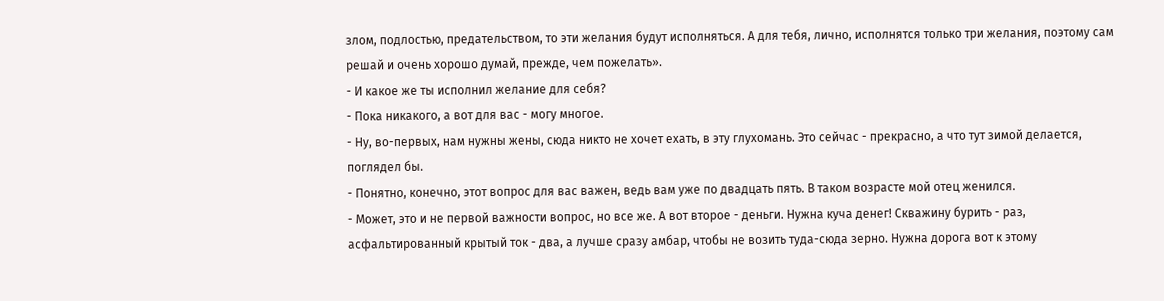злом, подлостью, предательством, то эти желания будут исполняться. А для тебя, лично, исполнятся только три желания, поэтому сам решай и очень хорошо думай, прежде, чем пожелать».
- И какое же ты исполнил желание для себя?
- Пока никакого, а вот для вас - могу многое.
- Ну, во-первых, нам нужны жены, сюда никто не хочет ехать, в эту глухомань. Это сейчас - прекрасно, а что тут зимой делается, поглядел бы.
- Понятно, конечно, этот вопрос для вас важен, ведь вам уже по двадцать пять. В таком возрасте мой отец женился.
- Может, это и не первой важности вопрос, но все же. А вот второе - деньги. Нужна куча денег! Скважину бурить - раз, асфальтированный крытый ток - два, а лучше сразу амбар, чтобы не возить туда-сюда зерно. Нужна дорога вот к этому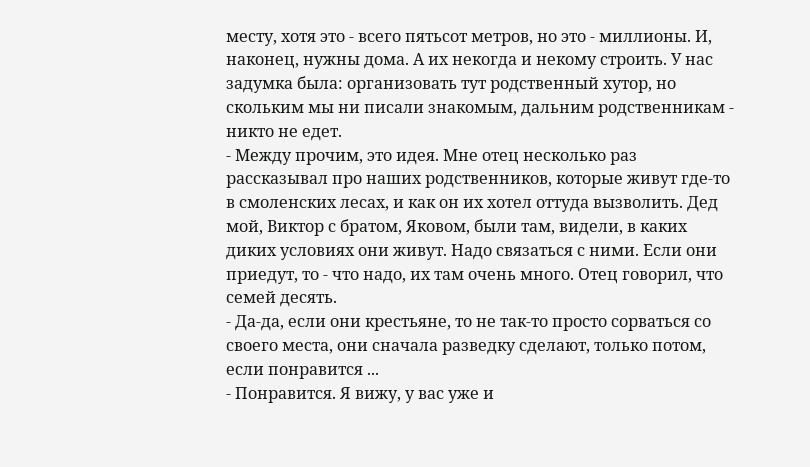месту, хотя это - всего пятьсот метров, но это - миллионы. И, наконец, нужны дома. А их некогда и некому строить. У нас задумка была: организовать тут родственный хутор, но скольким мы ни писали знакомым, дальним родственникам - никто не едет.
- Между прочим, это идея. Мне отец несколько раз рассказывал про наших родственников, которые живут где-то в смоленских лесах, и как он их хотел оттуда вызволить. Дед мой, Виктор с братом, Яковом, были там, видели, в каких диких условиях они живут. Надо связаться с ними. Если они приедут, то - что надо, их там очень много. Отец говорил, что семей десять.
- Да-да, если они крестьяне, то не так-то просто сорваться со своего места, они сначала разведку сделают, только потом, если понравится ...
- Понравится. Я вижу, у вас уже и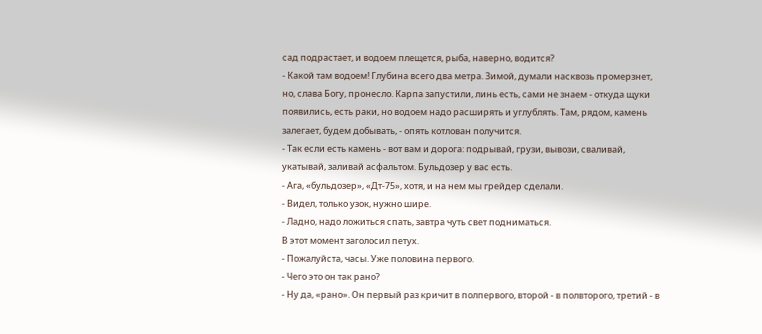сад подрастает, и водоем плещется, рыба, наверно, водится?
- Какой там водоем! Глубина всего два метра. Зимой, думали насквозь промерзнет, но, слава Богу, пронесло. Карпа запустили, линь есть, сами не знаем - откуда щуки появились, есть раки, но водоем надо расширять и углублять. Там, рядом, камень залегает, будем добывать, - опять котлован получится.
- Так если есть камень - вот вам и дорога: подрывай, грузи, вывози, сваливай, укатывай, заливай асфальтом. Бульдозер у вас есть.
- Ага, «бульдозер», «Дт-75», хотя, и на нем мы грейдер сделали.
- Видел, только узок, нужно шире.
- Ладно, надо ложиться спать, завтра чуть свет подниматься.
В этот момент заголосил петух.
- Пожалуйста, часы. Уже половина первого.
- Чего это он так рано?
- Ну да, «рано». Он первый раз кричит в полпервого, второй - в полвторого, третий - в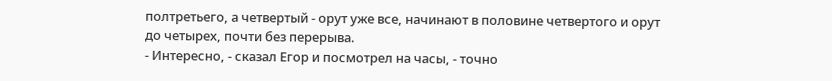полтретьего, а четвертый - орут уже все, начинают в половине четвертого и орут до четырех, почти без перерыва.
- Интересно, - сказал Егор и посмотрел на часы, - точно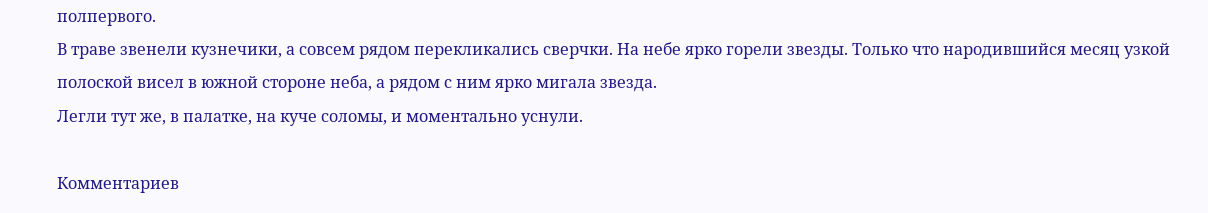полпервого.
В траве звенели кузнечики, а совсем рядом перекликались сверчки. На небе ярко горели звезды. Только что народившийся месяц узкой полоской висел в южной стороне неба, а рядом с ним ярко мигала звезда.
Легли тут же, в палатке, на куче соломы, и моментально уснули.

Комментариев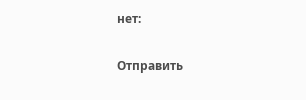нет:

Отправить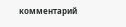комментарий